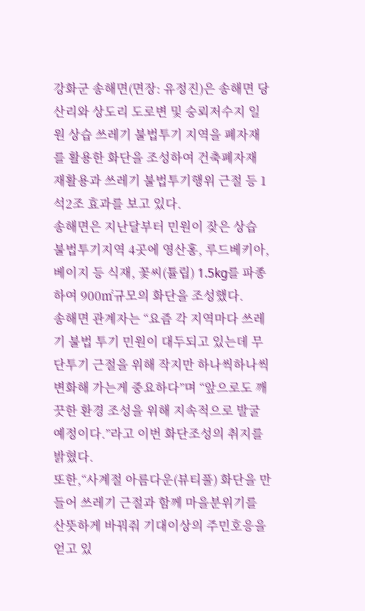강화군 송해면(면장: 유정진)은 송해면 당산리와 상도리 도로변 및 숭뢰저수지 일원 상습 쓰레기 불법투기 지역을 폐자재를 활용한 화단을 조성하여 건축폐자재 재활용과 쓰레기 불법투기행위 근절 등 1석2조 효과를 보고 있다.
송해면은 지난달부터 민원이 잦은 상습 불법투기지역 4곳에 영산홍, 루드베키아, 베이지 등 식재, 꽃씨(튤립) 1.5kg를 파종하여 900㎡규모의 화단을 조성했다.
송해면 관계자는 “요즘 각 지역마다 쓰레기 불법 투기 민원이 대두되고 있는데 무단투기 근절을 위해 작지만 하나씩하나씩 변화해 가는게 중요하다”며 “앞으로도 깨끗한 환경 조성을 위해 지속적으로 발굴예정이다.”라고 이번 화단조성의 취지를 밝혔다.
또한,“사계절 아름다운(뷰티풀) 화단을 만들어 쓰레기 근절과 함께 마을분위기를 산뜻하게 바꿔줘 기대이상의 주민호응을 얻고 있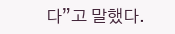다”고 말했다.